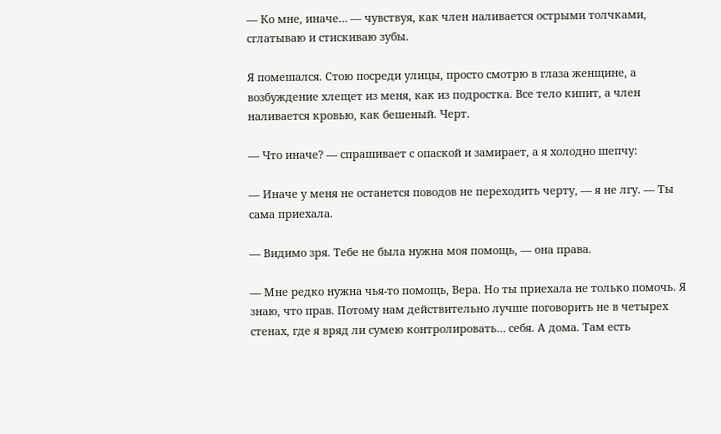— Ко мне, иначе… — чувствуя, как член наливается острыми толчками, сглатываю и стискиваю зубы.

Я помешался. Стою посреди улицы, просто смотрю в глаза женщине, а возбуждение хлещет из меня, как из подростка. Все тело кипит, а член наливается кровью, как бешеный. Черт.

— Что иначе? — спрашивает с опаской и замирает, а я холодно шепчу:

— Иначе у меня не останется поводов не переходить черту, — я не лгу. — Ты сама приехала.

— Видимо зря. Тебе не была нужна моя помощь, — она права.

— Мне редко нужна чья-то помощь, Вера. Но ты приехала не только помочь. Я знаю, что прав. Потому нам действительно лучше поговорить не в четырех стенах, где я вряд ли сумею контролировать… себя. А дома. Там есть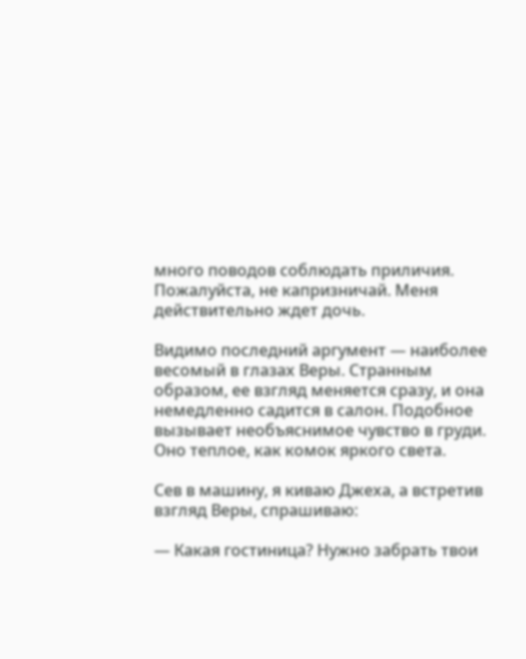много поводов соблюдать приличия. Пожалуйста, не капризничай. Меня действительно ждет дочь.

Видимо последний аргумент — наиболее весомый в глазах Веры. Странным образом, ее взгляд меняется сразу, и она немедленно садится в салон. Подобное вызывает необъяснимое чувство в груди. Оно теплое, как комок яркого света.

Сев в машину, я киваю Джеха, а встретив взгляд Веры, спрашиваю:

— Какая гостиница? Нужно забрать твои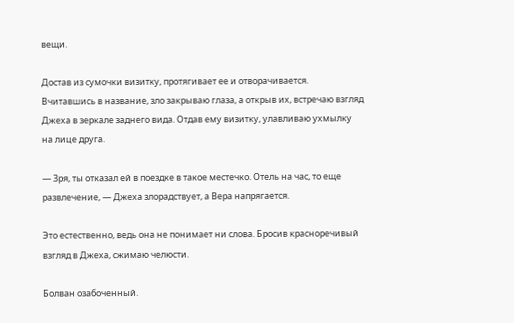вещи.

Достав из сумочки визитку, протягивает ее и отворачивается. Вчитавшись в название, зло закрываю глаза, а открыв их, встречаю взгляд Джеха в зеркале заднего вида. Отдав ему визитку, улавливаю ухмылку на лице друга.

— Зря, ты отказал ей в поездке в такое местечко. Отель на час, то еще развлечение, — Джеха злорадствует, а Вера напрягается.

Это естественно, ведь она не понимает ни слова. Бросив красноречивый взгляд в Джеха, сжимаю челюсти.

Болван озабоченный.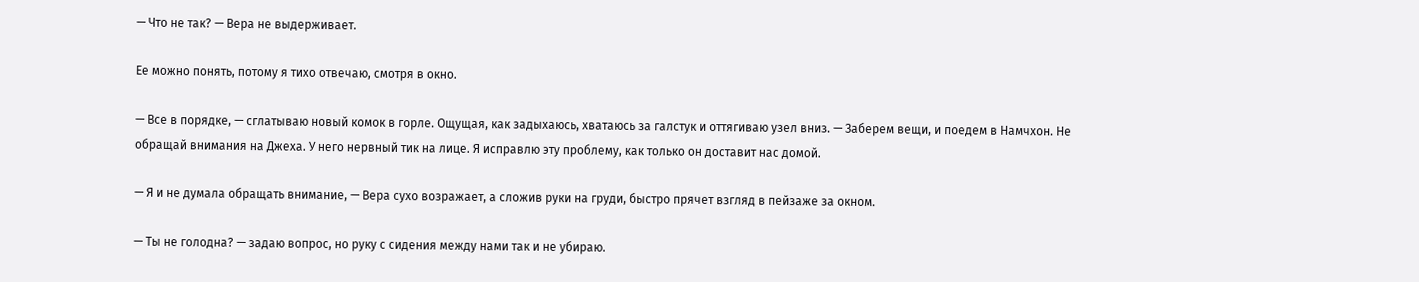— Что не так? — Вера не выдерживает.

Ее можно понять, потому я тихо отвечаю, смотря в окно.

— Все в порядке, — сглатываю новый комок в горле. Ощущая, как задыхаюсь, хватаюсь за галстук и оттягиваю узел вниз. — Заберем вещи, и поедем в Намчхон. Не обращай внимания на Джеха. У него нервный тик на лице. Я исправлю эту проблему, как только он доставит нас домой.

— Я и не думала обращать внимание, — Вера сухо возражает, а сложив руки на груди, быстро прячет взгляд в пейзаже за окном.

— Ты не голодна? — задаю вопрос, но руку с сидения между нами так и не убираю.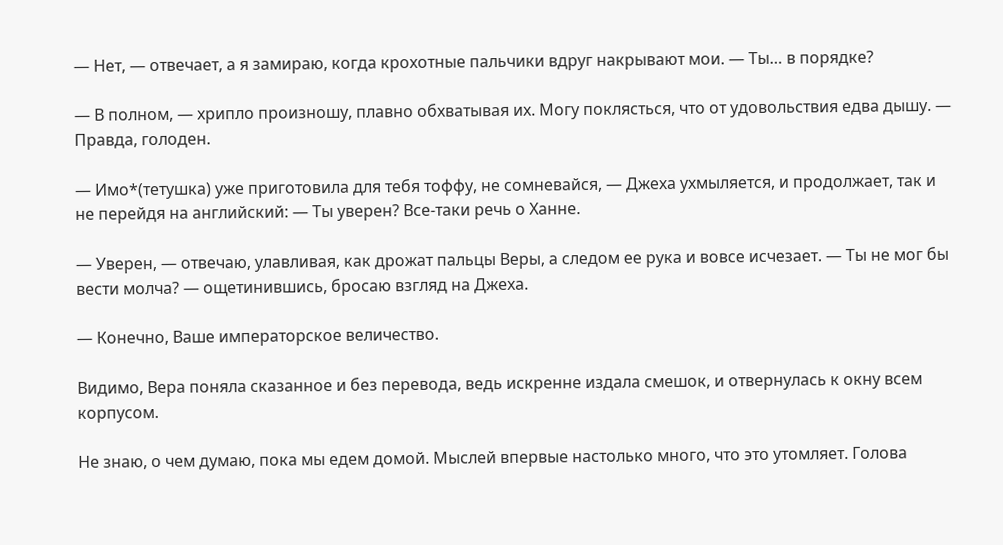— Нет, — отвечает, а я замираю, когда крохотные пальчики вдруг накрывают мои. — Ты… в порядке?

— В полном, — хрипло произношу, плавно обхватывая их. Могу поклясться, что от удовольствия едва дышу. — Правда, голоден.

— Имо*(тетушка) уже приготовила для тебя тоффу, не сомневайся, — Джеха ухмыляется, и продолжает, так и не перейдя на английский: — Ты уверен? Все-таки речь о Ханне.

— Уверен, — отвечаю, улавливая, как дрожат пальцы Веры, а следом ее рука и вовсе исчезает. — Ты не мог бы вести молча? — ощетинившись, бросаю взгляд на Джеха.

— Конечно, Ваше императорское величество.

Видимо, Вера поняла сказанное и без перевода, ведь искренне издала смешок, и отвернулась к окну всем корпусом.

Не знаю, о чем думаю, пока мы едем домой. Мыслей впервые настолько много, что это утомляет. Голова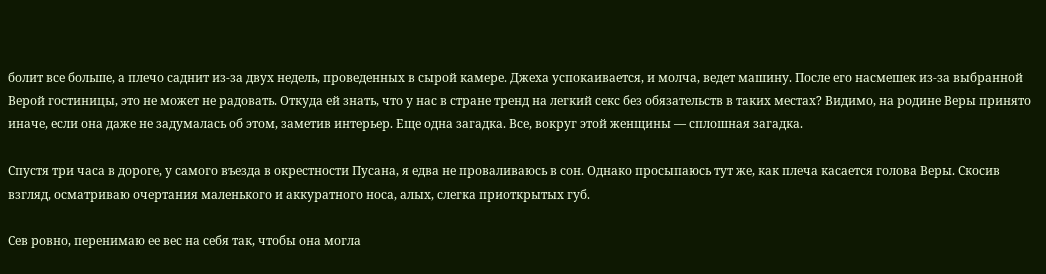болит все больше, а плечо саднит из-за двух недель, проведенных в сырой камере. Джеха успокаивается, и молча, ведет машину. После его насмешек из-за выбранной Верой гостиницы, это не может не радовать. Откуда ей знать, что у нас в стране тренд на легкий секс без обязательств в таких местах? Видимо, на родине Веры принято иначе, если она даже не задумалась об этом, заметив интерьер. Еще одна загадка. Все, вокруг этой женщины — сплошная загадка.

Спустя три часа в дороге, у самого въезда в окрестности Пусана, я едва не проваливаюсь в сон. Однако просыпаюсь тут же, как плеча касается голова Веры. Скосив взгляд, осматриваю очертания маленького и аккуратного носа, алых, слегка приоткрытых губ.

Сев ровно, перенимаю ее вес на себя так, чтобы она могла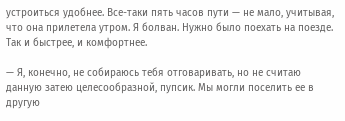устроиться удобнее. Все-таки пять часов пути — не мало, учитывая, что она прилетела утром. Я болван. Нужно было поехать на поезде. Так и быстрее, и комфортнее.

— Я, конечно, не собираюсь тебя отговаривать, но не считаю данную затею целесообразной, пупсик. Мы могли поселить ее в другую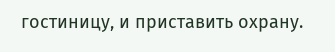гостиницу, и приставить охрану.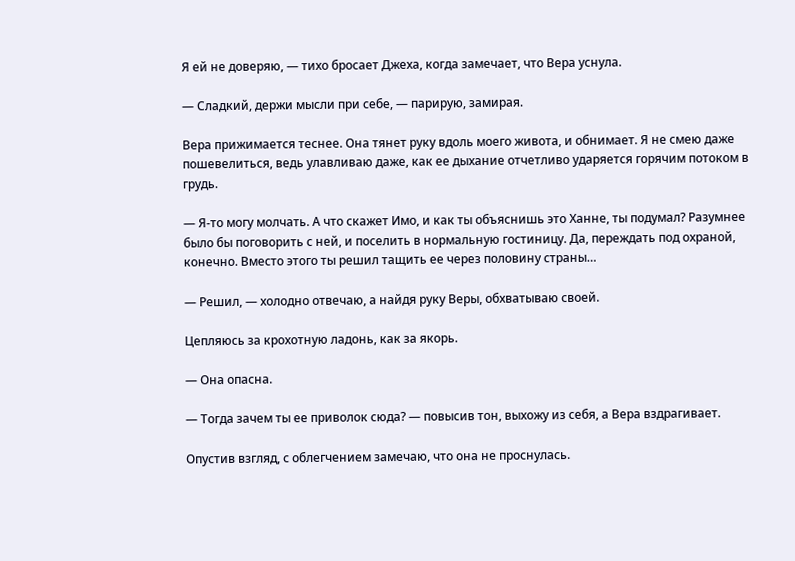Я ей не доверяю, — тихо бросает Джеха, когда замечает, что Вера уснула.

— Сладкий, держи мысли при себе, — парирую, замирая.

Вера прижимается теснее. Она тянет руку вдоль моего живота, и обнимает. Я не смею даже пошевелиться, ведь улавливаю даже, как ее дыхание отчетливо ударяется горячим потоком в грудь.

— Я-то могу молчать. А что скажет Имо, и как ты объяснишь это Ханне, ты подумал? Разумнее было бы поговорить с ней, и поселить в нормальную гостиницу. Да, переждать под охраной, конечно. Вместо этого ты решил тащить ее через половину страны…

— Решил, — холодно отвечаю, а найдя руку Веры, обхватываю своей.

Цепляюсь за крохотную ладонь, как за якорь.

— Она опасна.

— Тогда зачем ты ее приволок сюда? — повысив тон, выхожу из себя, а Вера вздрагивает.

Опустив взгляд, с облегчением замечаю, что она не проснулась.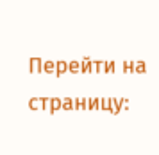Перейти на страницу: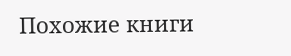Похожие книги